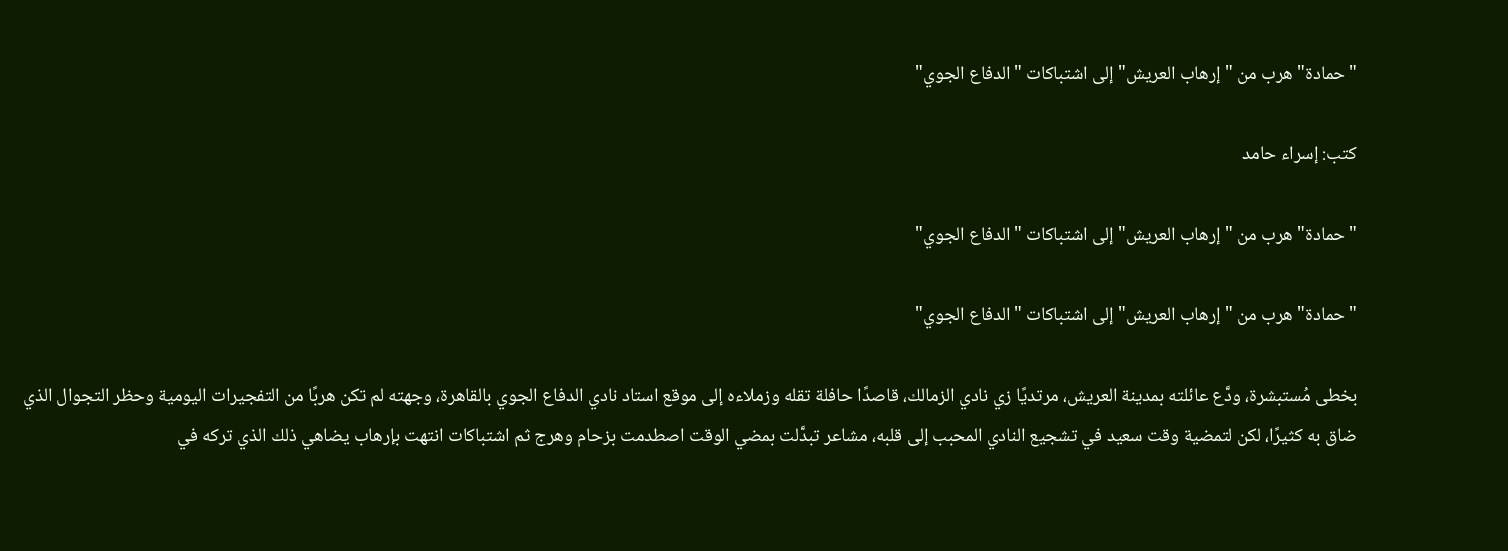"حمادة" هرب من "إرهاب العريش" إلى اشتباكات "الدفاع الجوي"

كتب: إسراء حامد

"حمادة" هرب من "إرهاب العريش" إلى اشتباكات "الدفاع الجوي"

"حمادة" هرب من "إرهاب العريش" إلى اشتباكات "الدفاع الجوي"

بخطى مُستبشرة، ودَّع عائلته بمدينة العريش، مرتديًا زي نادي الزمالك، قاصدًا حافلة تقله وزملاءه إلى موقع استاد نادي الدفاع الجوي بالقاهرة، وجهته لم تكن هربًا من التفجيرات اليومية وحظر التجوال الذي ضاق به كثيرًا، لكن لتمضية وقت سعيد في تشجيع النادي المحبب إلى قلبه، مشاعر تبدَّلت بمضي الوقت اصطدمت بزحام وهرج ثم اشتباكات انتهت بإرهاب يضاهي ذلك الذي تركه في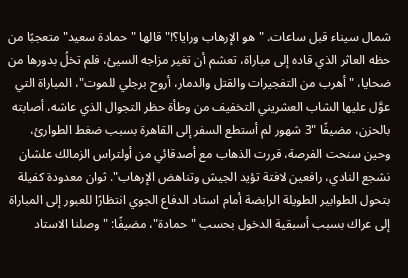شمال سيناء قبل ساعات. "هو الإرهاب ورايا؟!" قالها "حمادة سعيد" متعجبًا من حظه العاثر الذي قاده إلى مباراة، تعشم أن تغير مزاجه السيئ، فلم تخلُ بدورها من ضحايا، "أهرب من التفجيرات والقتل والدمار، أروح برجلي للموت"، المباراة التي عوَّل عليها الشاب العشريني التخفيف من وطأة حظر التجوال الذي عاشه، أصابته بالحزن، مضيفًا "3 شهور لم أستطع السفر إلى القاهرة بسبب ضغط الطوارئ، وحين سنحت الفرصة، قررت الذهاب مع أصدقائي من أولتراس الزمالك علشان نشجع النادي، رافعين لافتة تؤيد الجيش وتناهض الإرهاب". ثوان معدودة كفيلة بتحول الطوابير الطويلة الرابضة أمام استاد الدفاع الجوي انتظارًا للعبور إلى المباراة إلى عراك بسبب أسبقية الدخول بحسب "حمادة"، مضيفًا: "وصلنا الاستاد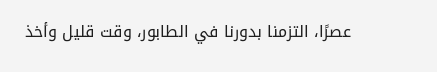عصرًا، التزمنا بدورنا في الطابور، وقت قليل وأخذ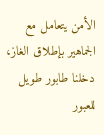الأمن يتعامل مع الجماهير بإطلاق الغاز، دخلنا طابور طويل للعبور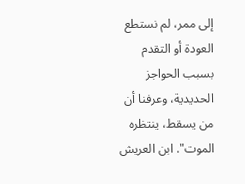إلى ممر، لم نستطع العودة أو التقدم بسبب الحواجز الحديدية، وعرفنا أن من يسقط، ينتظره الموت". ابن العريش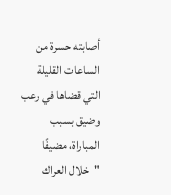أصابته حسرة من الساعات القليلة التي قضاها في رعب وضيق بسبب المباراة، مضيفًا "خلال العراك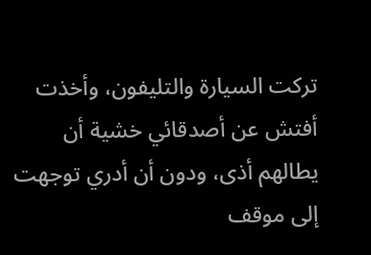تركت السيارة والتليفون، وأخذت أفتش عن أصدقائي خشية أن يطالهم أذى، ودون أن أدري توجهت إلى موقف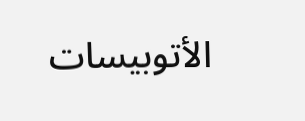الأتوبيسات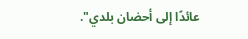عائدًا إلى أحضان بلدي".